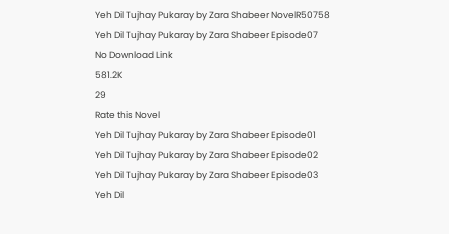Yeh Dil Tujhay Pukaray by Zara Shabeer NovelR50758 Yeh Dil Tujhay Pukaray by Zara Shabeer Episode07
No Download Link
581.2K
29
Rate this Novel
Yeh Dil Tujhay Pukaray by Zara Shabeer Episode01 Yeh Dil Tujhay Pukaray by Zara Shabeer Episode02 Yeh Dil Tujhay Pukaray by Zara Shabeer Episode03 Yeh Dil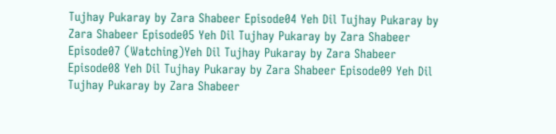Tujhay Pukaray by Zara Shabeer Episode04 Yeh Dil Tujhay Pukaray by Zara Shabeer Episode05 Yeh Dil Tujhay Pukaray by Zara Shabeer Episode07 (Watching)Yeh Dil Tujhay Pukaray by Zara Shabeer Episode08 Yeh Dil Tujhay Pukaray by Zara Shabeer Episode09 Yeh Dil Tujhay Pukaray by Zara Shabeer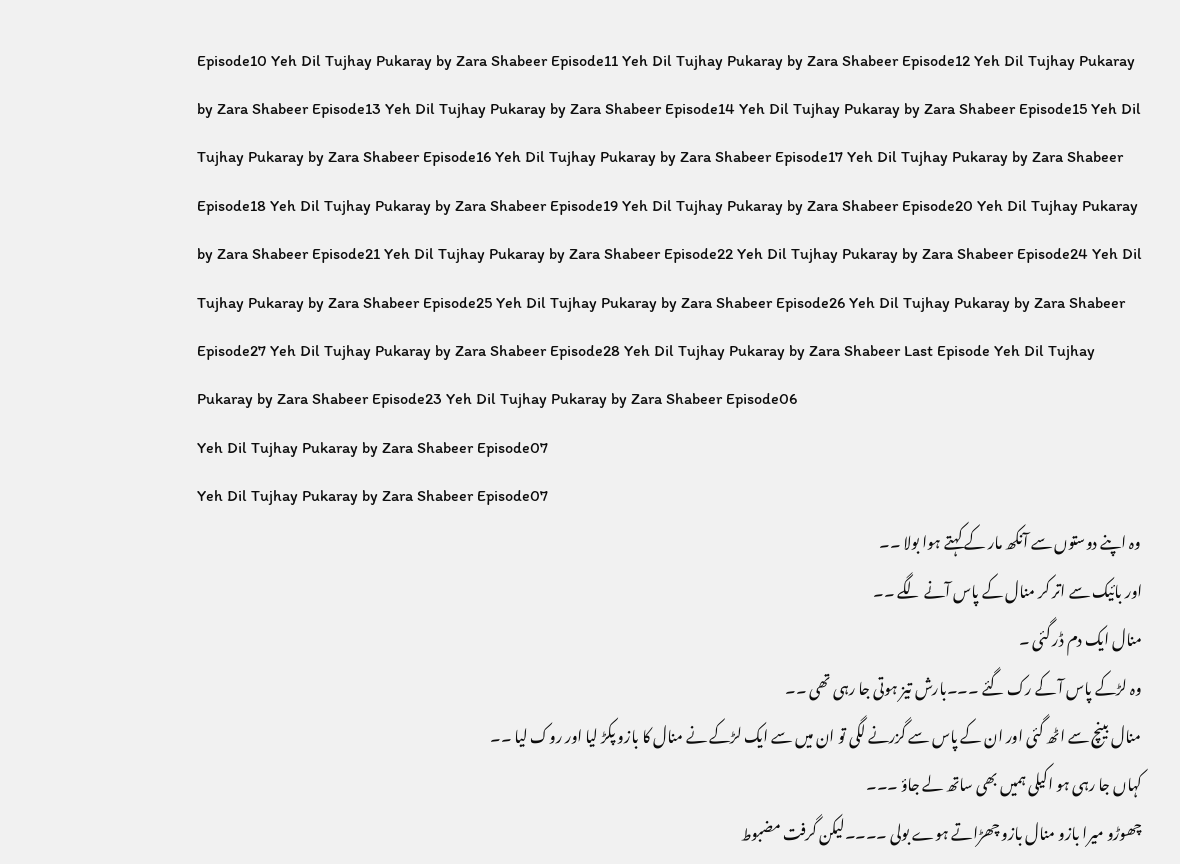Episode10 Yeh Dil Tujhay Pukaray by Zara Shabeer Episode11 Yeh Dil Tujhay Pukaray by Zara Shabeer Episode12 Yeh Dil Tujhay Pukaray by Zara Shabeer Episode13 Yeh Dil Tujhay Pukaray by Zara Shabeer Episode14 Yeh Dil Tujhay Pukaray by Zara Shabeer Episode15 Yeh Dil Tujhay Pukaray by Zara Shabeer Episode16 Yeh Dil Tujhay Pukaray by Zara Shabeer Episode17 Yeh Dil Tujhay Pukaray by Zara Shabeer Episode18 Yeh Dil Tujhay Pukaray by Zara Shabeer Episode19 Yeh Dil Tujhay Pukaray by Zara Shabeer Episode20 Yeh Dil Tujhay Pukaray by Zara Shabeer Episode21 Yeh Dil Tujhay Pukaray by Zara Shabeer Episode22 Yeh Dil Tujhay Pukaray by Zara Shabeer Episode24 Yeh Dil Tujhay Pukaray by Zara Shabeer Episode25 Yeh Dil Tujhay Pukaray by Zara Shabeer Episode26 Yeh Dil Tujhay Pukaray by Zara Shabeer Episode27 Yeh Dil Tujhay Pukaray by Zara Shabeer Episode28 Yeh Dil Tujhay Pukaray by Zara Shabeer Last Episode Yeh Dil Tujhay Pukaray by Zara Shabeer Episode23 Yeh Dil Tujhay Pukaray by Zara Shabeer Episode06
Yeh Dil Tujhay Pukaray by Zara Shabeer Episode07
Yeh Dil Tujhay Pukaray by Zara Shabeer Episode07
وہ اپنے دوستوں سے آنکھ مار کے کہتے ہوا بولا ۔۔
اور بائیک سے اتر کر منال کے پاس آنے لگے ۔۔
منال ایک دم ڈر گئی ۔
وہ لڑکے پاس آ کے رک گئے ۔۔۔بارش تیز ہوتی جا رہی تھی ۔۔
منال بینچ سے اٹھ گئی اور ان کے پاس سے گزرنے لگی تو ان میں سے ایک لڑکے نے منال کا بازو پکڑ لیا اور روک لیا ۔۔
کہاں جا رہی ہو اکیلی ہمیں بھی ساتھ لے جاؤ ۔۔۔
چھوڑو میرا بازو منال بازو چھڑاتے ہوے بولی ۔۔۔۔لیکن گرفت مضبوط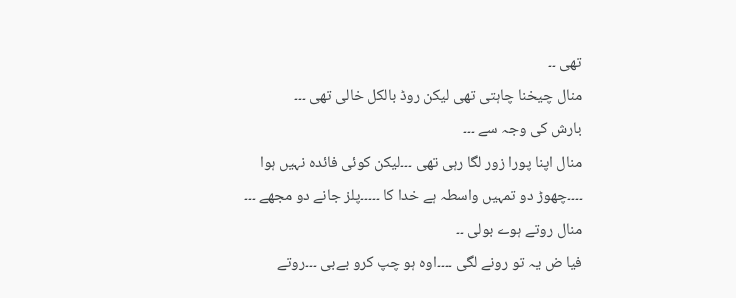تھی ۔۔
منال چیخنا چاہتی تھی لیکن روڈ بالکل خالی تھی ۔۔۔
بارش کی وجہ سے ۔۔۔
منال اپنا پورا زور لگا رہی تھی ۔۔۔لیکن کوئی فائدہ نہیں ہوا ۔۔۔۔چھوڑ دو تمہیں واسطہ ہے خدا کا ۔۔۔۔۔پلز جانے دو مجھے ۔۔۔
منال روتے ہوے بولی ۔۔
فیا ض یہ تو رونے لگی ۔۔۔۔اوہ ہو چپ کرو بےبی ۔۔۔روتے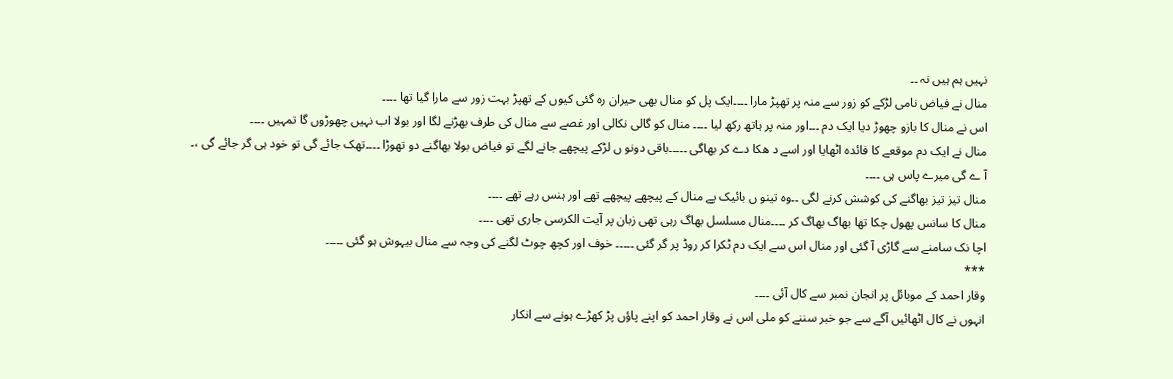نہیں ہم ہیں نہ ۔۔
منال نے فیاض نامی لڑکے کو زور سے منہ پر تھپڑ مارا ۔۔۔۔ایک پل کو منال بھی حیران رہ گئی کیوں کے تھپڑ بہت زور سے مارا گیا تھا ۔۔۔۔
اس نے منال کا بازو چھوڑ دیا ایک دم ۔۔۔اور منہ پر ہاتھ رکھ لیا ۔۔۔۔ منال کو گالی نکالی اور غصے سے منال کی طرف بھڑنے لگا اور بولا اب نہیں چھوڑوں گا تمہیں ۔۔۔۔
منال نے ایک دم موقعے کا فائدہ اٹھایا اور اسے د ھکا دے کر بھاگی ۔۔۔۔۔باقی دونو ں لڑکے پیچھے جانے لگے تو فیاض بولا بھاگنے دو تھوڑا ۔۔۔۔تھک جائے گی تو خود ہی گر جائے گی ،۔
آ ے گی میرے پاس ہی ۔۔۔۔
منال تیز تیز بھاگنے کی کوشش کرنے لگی ۔۔وہ تینو ں بائیک پے منال کے پیچھے پیچھے تھے اور ہنس رہے تھے ۔۔۔۔
منال کا سانس پھول چکا تھا بھاگ بھاگ کر ۔۔۔۔منال مسلسل بھاگ رہی تھی زبان پر آیت الکرسی جاری تھی ۔۔۔۔
اچا نک سامنے سے گاڑی آ گئی اور منال اس سے ایک دم ٹکرا کر روڈ پر گر گئی ۔۔۔۔۔ خوف اور کچھ چوٹ لگنے کی وجہ سے منال بیہوش ہو گئی ۔۔۔۔۔
***
وقار احمد کے موبائل پر انجان نمبر سے کال آئی ۔۔۔۔
انہوں نے کال اٹھائیں آگے سے جو خبر سننے کو ملی اس نے وقار احمد کو اپنے پاؤں پڑ کھڑے ہونے سے انکار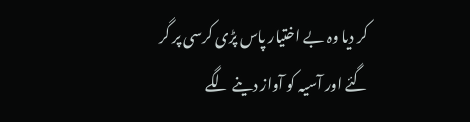کر دیا وہ بے اختیار پاس پڑی کرسی پر گر گئے اور آسیہ کو آواز دینے لگے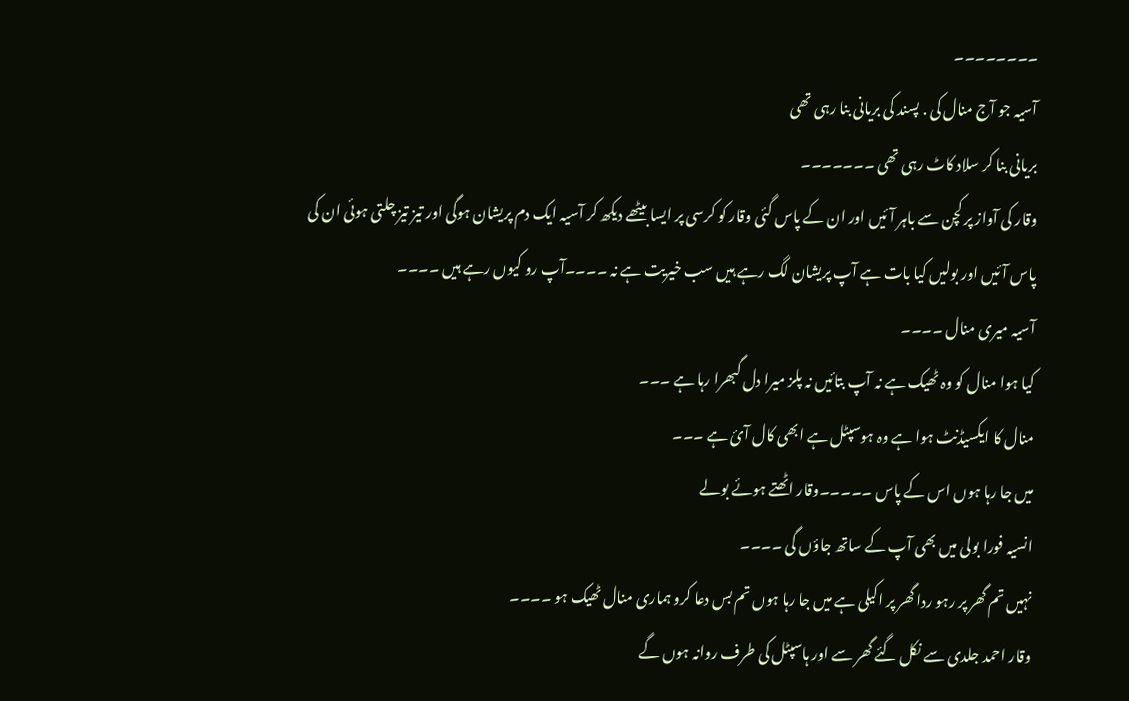۔۔۔۔۔۔۔۔
آسیہ جو آج منال کی . پسند کی بریانی بنا رہی تھی
بریانی بنا کر سلاد کاٹ رہی تھی ۔۔۔۔۔۔۔
وقار کی آواز پر کچن سے باہر آئیں اور ان کے پاس گئی وقار کو کرسی پر ایسا بیٹھے دیکھ کر آسیہ ایک دم پریشان ہوگی اور تیز تیز چلتی ہوئی ان کی پاس آئیں اور بولیں کیا بات ہے آپ پریشان لگ رہے ہیں سب خیریت ہے نہ ۔۔۔۔آپ رو کیوں رہے ہیں ۔۔۔۔
آسیہ میری منال ۔۔۔۔
کیا ہوا منال کو وہ ٹھیک ہے نہ آپ بتائیں نہ پلز میرا دل گبھرا رہا ہے ۔۔۔
منال کا ایکسیڈنٹ ہوا ہے وہ ہوسپٹل ہے ابھی کال آئ ہے ۔۔۔
میں جا رہا ہوں اس کے پاس ۔۔۔۔۔وقار اٹھتے ہوئے بولے
انسیہ فورا بولی میں بھی آپ کے ساتھ جاؤں گی ۔۔۔۔
نہیں تم گھر پر رہو ردا گھر پر اکیلی ہے میں جا رہا ہوں تم بس دعا کرو ہماری منال ٹھیک ہو ۔۔۔۔
وقار احمد جلدی سے نکل گئے گھر سے اور ہاسپٹل کی طرف روانہ ہوں گے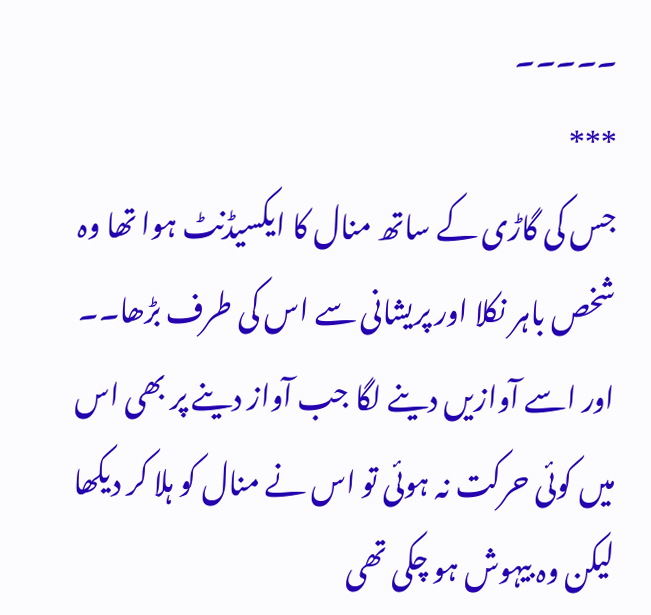۔۔۔۔۔
***
جس کی گاڑی کے ساتھ منال کا ایکسیڈنٹ ہوا تھا وہ شخص باہر نکلا اور پریشانی سے اس کی طرف بڑھا۔۔
اور اسے آوازیں دینے لگا جب آواز دینے پر بھی اس میں کوئی حرکت نہ ہوئی تو اس نے منال کو ہلا کر دیکھا لیکن وہ بیہوش ہو چکی تھی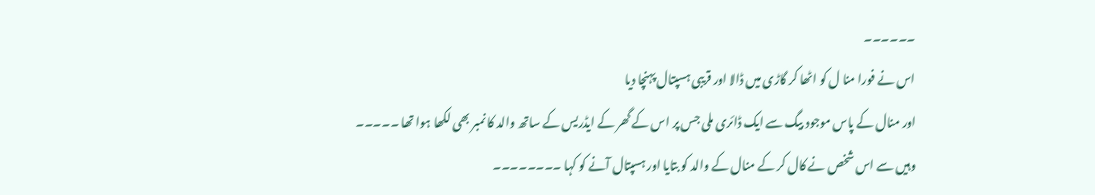۔۔۔۔۔۔
اس نے فورا منا ل کو اٹھا کر گاڑی میں ڈالا اور قریبی ہسپتال پہنچا دیا
اور منال کے پاس موجود بیگ سے ایک ڈائری ملی جس پر اس کے گھر کے ایڈریس کے ساتھ والد کا نمبر بھی لکھا ہوا تھا ۔۔۔۔۔
وہیں سے اس شخص نے کال کر کے منال کے والد کو بتایا اور ہسپتال آنے کو کہا ۔۔۔۔۔۔۔۔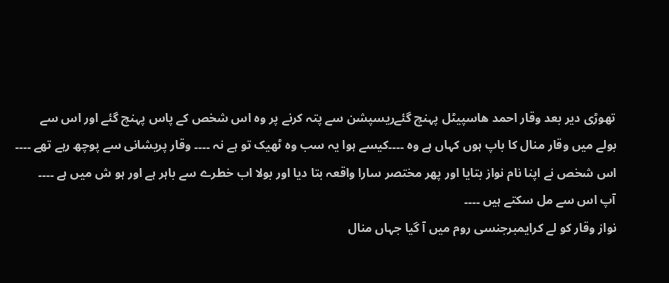تھوڑی دیر بعد وقار احمد ھاسپیٹل پہنچ گئےریسپشن سے پتہ کرنے پر وہ اس شخص کے پاس پہنچ گئے اور اس سے
بولے میں وقار منال کا باپ ہوں کہاں ہے وہ ۔۔۔۔کیسے ہوا یہ سب وہ ٹھیک تو ہے نہ ۔۔۔۔ وقار پریشانی سے پوچھ رہے تھے ۔۔۔۔
اس شخص نے اپنا نام نواز بتایا اور پھر مختصر سارا واقعہ بتا دیا اور بولا اب خطرے سے باہر ہے اور ہو ش میں ہے ۔۔۔۔
آپ اس سے مل سکتے ہیں ۔۔۔۔
نواز وقار کو لے کرایمبرجنسی روم میں آ گیا جہاں منال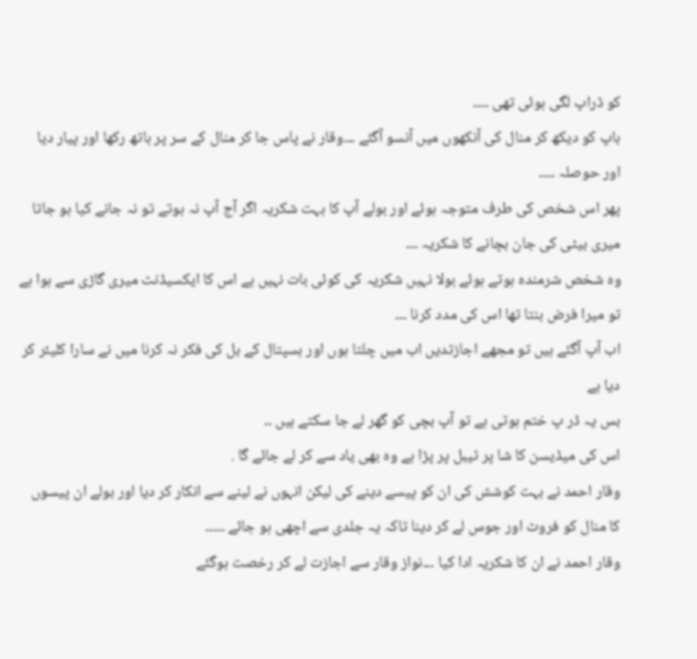کو ڈراپ لگی ہوئی تھی ۔۔۔۔
باپ کو دیکھ کر منال کی آنکھوں میں آنسو آگئے ۔۔۔وقار نے پاس جا کر منال کے سر پر ہاتھ رکھا اور پیار دیا اور حوصلہ ۔۔۔۔
پھر اس شخص کی طرف متوجہ ہوئے اور بولے آپ کا بہت شکریہ اگر آج آپ نہ ہوتے تو نہ جانے کیا ہو جاتا میری بیٹی کی جان بچانے کا شکریہ ۔۔۔
وہ شخص شرمندہ ہوتے ہوئے بولا نہیں شکریہ کی کوئی بات نہیں ہے اس کا ایکسیڈنٹ میری گاڑی سے ہوا ہے تو میرا فرض بنتا تھا اس کی مدد کرنا ۔۔۔
اب آپ آگئے ہیں تو مجھے اجازتدیں اب میں چلتا ہوں اور ہسپتال کے بل کی فکر نہ کرنا میں نے سارا کلیئر کر دیا ہے
بس یہ ڈر پ ختم ہوتی ہے تو آپ بچی کو گھر لے جا سکتے ہیں ۔۔
اس کی میڈیسن کا شا پر ٹیبل پر پڑا ہے وہ بھی یاد سے کر لے جائے گا .
وقار احمد نے بہت کوشش کی ان کو پیسے دینے کی لیکن انہوں نے لینے سے انکار کر دیا اور بولے ان پیسوں کا منال کو فروٹ اور جوس لے کر دینا تاکہ یہ جلدی سے اچھی ہو جائے ۔۔۔۔۔
وقار احمد نے ان کا شکریہ ادا کیا ۔۔۔نواز وقار سے اجازت لے کر رخصت ہوگئے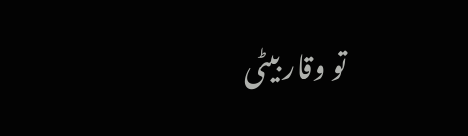تو وقار بیٹی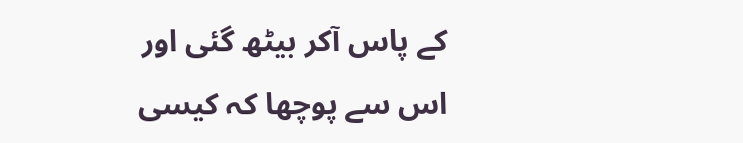کے پاس آکر بیٹھ گئی اور اس سے پوچھا کہ کیسی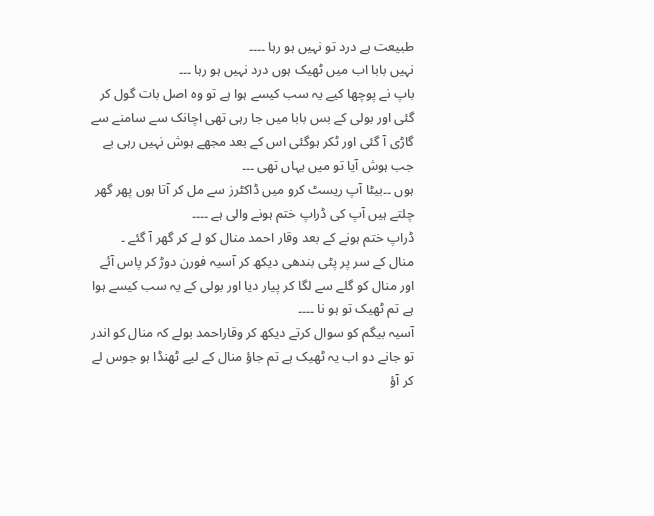طبیعت ہے درد تو نہیں ہو رہا ۔۔۔۔
نہیں بابا اب میں ٹھیک ہوں درد نہیں ہو رہا ۔۔۔
باپ نے پوچھا کیے یہ سب کیسے ہوا ہے تو وہ اصل بات گول کر گئی اور بولی کے بس بابا میں جا رہی تھی اچانک سے سامنے سے گاڑی آ گئی اور ٹکر ہوگئی اس کے بعد مجھے ہوش نہیں رہی بے جب ہوش آیا تو میں یہاں تھی ۔۔۔
ہوں ۔۔بیٹا آپ ریسٹ کرو میں ڈاکٹرز سے مل کر آتا ہوں پھر گھر چلتے ہیں آپ کی ڈراپ ختم ہونے والی ہے ۔۔۔۔
ڈراپ ختم ہونے کے بعد وقار احمد منال کو لے کر گھر آ گئے ۔
منال کے سر پر پٹی بندھی دیکھ کر آسیہ فورن دوڑ کر پاس آئے اور منال کو گلے سے لگا کر پیار دیا اور بولی کے یہ سب کیسے ہوا ہے تم ٹھیک تو ہو نا ۔۔۔۔
آسیہ بیگم کو سوال کرتے دیکھ کر وقاراحمد بولے کہ منال کو اندر تو جانے دو اب یہ ٹھیک ہے تم جاؤ منال کے لیے ٹھنڈا ہو جوس لے کر آؤ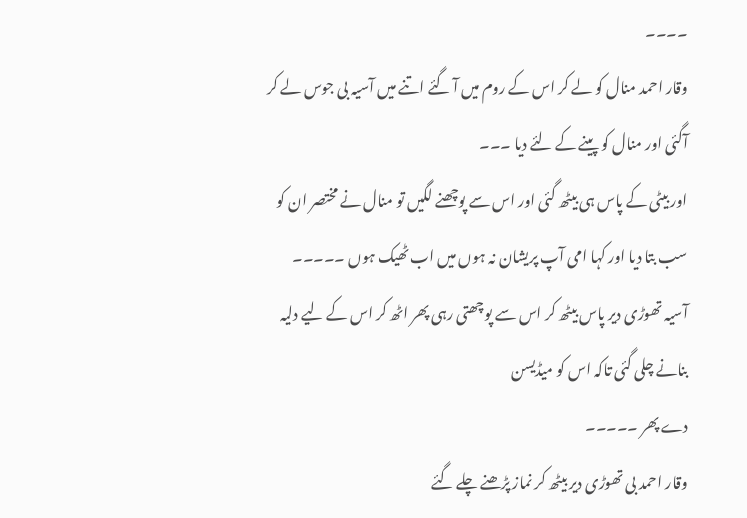۔۔۔۔
وقار احمد منال کو لے کر اس کے روم میں آ گئے اتنے میں آسیہ بی جوس لے کر آگئی اور منال کو پینے کے لئے دیا ۔۔۔
اور بیٹی کے پاس ہی بیٹھ گئی اور اس سے پوچھنے لگیں تو منال نے مختصر ان کو سب بتا دیا اور کہا امی آپ پریشان نہ ہوں میں اب ٹھیک ہوں ۔۔۔۔۔
آسیہ تھوڑی دیر پاس بیٹھ کر اس سے پوچھتی رہی پھر اٹھ کر اس کے لیے دلیہ بنانے چلی گئی تاکہ اس کو میڈیسن
دے پھر ۔۔۔۔۔
وقار احمد بی تھوڑی دیر بیٹھ کر نماز پڑھنے چلے گئے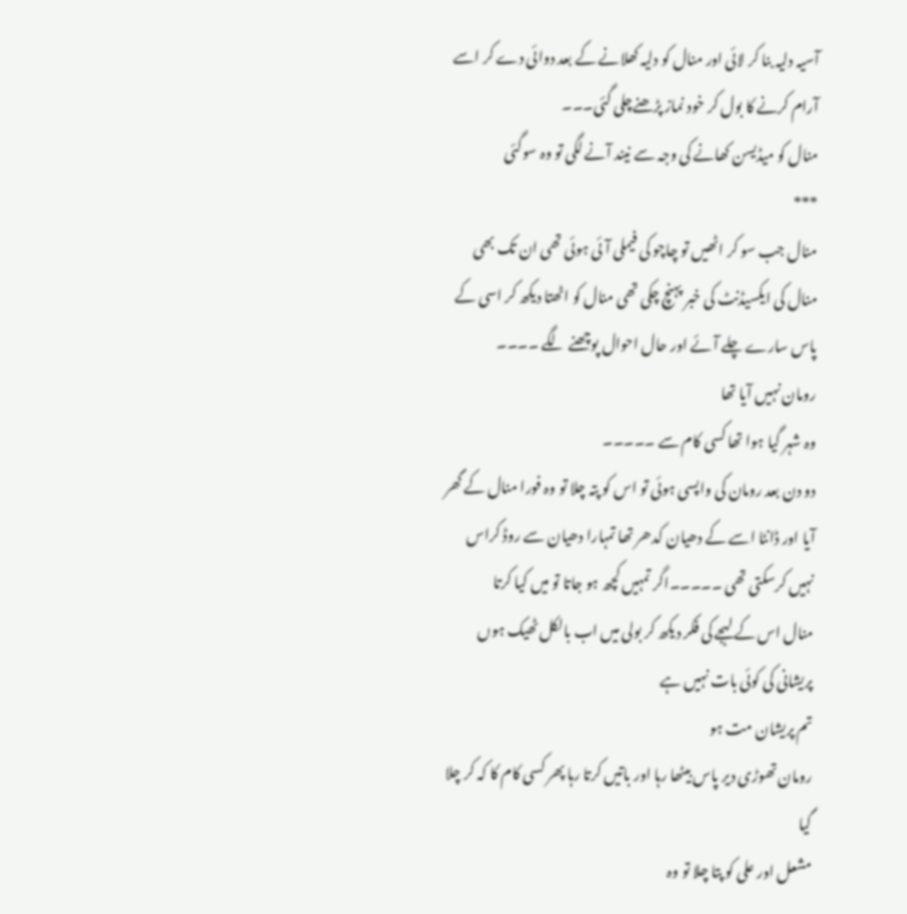آسیہ دلیہ بنا کر لائی اور منال کو دلیہ کھلانے کے بعد دوائی دے کر اسے آرام کرنے کا بول کر خود نماز پڑھنےچلی گئی۔۔۔
منال کو میڈیسن کھانے کی وجہ سے نیند آنے لگی تو وہ سوگئی
***
منال جب سو کر اٹھیں تو چاچو کی فیملی آئی ہوئی تھی ان تک بھی منال کی ایکسیڈنٹ کی خبر پہنچ چکی تھی منال کو اٹھتا دیکھ کر اسی کے پاس سارے چلے آئے اور حال احوال پوچھنے لگے ۔۔۔۔
رومان نہیں آیا تھا
وہ شہر گیا ہوا تھا کسی کام سے ۔۔۔۔۔
دو دن بعد رومان کی واپسی ہوئی تو اس کو پتہ چلا تو وہ فورا منال کے گھر آیا اور ڈانٹا اسے کے دھیان کدھر تھا تمہارا دھیان سے روڈ کراس نہیں کرسکتی تھی ۔۔۔۔۔اگر تمہیں کچھ ہو جاتا تو میں کیا کرتا
منال اس کے لہجے کی فکر دیکھ کر بولی میں اب بالکل ٹھیک ہوں پریشانی کی کوئی بات نہیں ہے
تم پریشان مت ہو
رومان تھوڑی دیر پاس بیٹھا رہا اور باتیں کرتا رہا پھر کسی کام کا کہ کر چلا گیا
مشعل اور علی کو پتا چلا تو وہ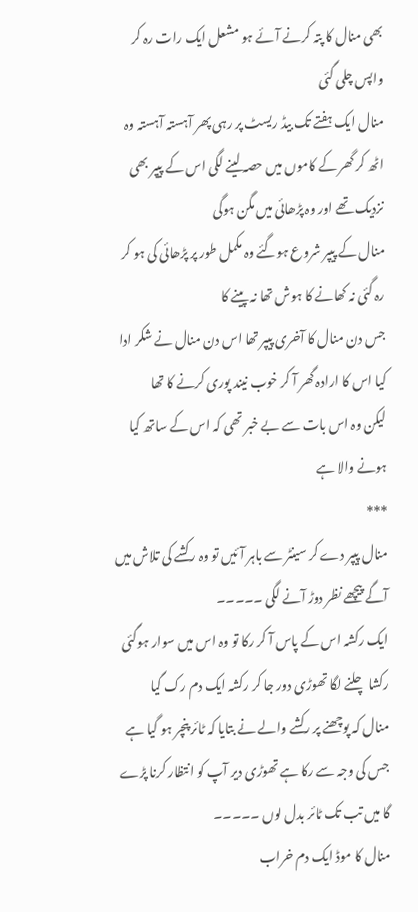بھی منال کا پتہ کرنے آئے ہو مشعل ایک رات رہ کر واپس چلی گئی
منال ایک ہفتے تک بیڈ ریسٹ پر رہی پھر آہستہ آہستہ وہ اٹھ کر گھر کے کاموں میں حصہ لینے لگی اس کے پیپر بھی نزدیک تھے اور وہ پڑھائی میں مگن ہوگی
منال کے پیپر شروع ہوگئے وہ مکمل طور پر پڑھائی کی ہو کر رہ گئی نہ کھانے کا ہوش تھا نہ پینے کا
جس دن منال کا آخری پیپر تھا اس دن منال نے شکر ادا کیا اس کا ارادہ گھر آ کر خوب نیند پوری کرنے کا تھا
لیکن وہ اس بات سے بے خبر تھی کہ اس کے ساتھ کیا ہونے والا ہے
***
منال پیپر دے کر سینٹر سے باہر آئیں تو وہ ر کشے کی تلاش میں آگے پیچھے نظر دوڑ آنے لگی ۔۔۔۔۔
ایک رکشہ اس کے پاس آ کر رکا تو وہ اس میں سوار ہوگئی
رکشا چلنے لگا تھوڑی دور جا کر رکشہ ایک دم رک گیا
منال کہ پوچھنے پر رکشے والے نے بتایا کہ ٹائر پنچر ہو گیا ہے جس کی وجہ سے رکا ہے تھوڑی دیر آپ کو انتظار کرنا پڑے گا میں تب تک ٹائر بدل لوں ۔۔۔۔۔
منال کا موڈ ایک دم خراب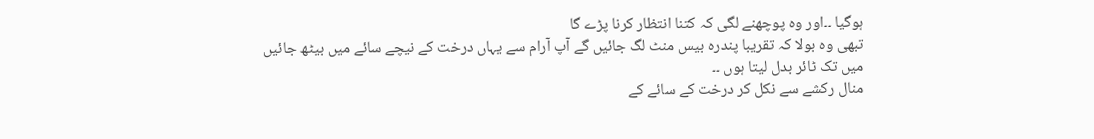ہوگیا ۔۔اور وہ پوچھنے لگی کہ کتنا انتظار کرنا پڑے گا
تبھی وہ بولا کہ تقریبا پندرہ بیس منٹ لگ جائیں گے آپ آرام سے یہاں درخت کے نیچے سائے میں بیٹھ جائیں میں تک ٹائر بدل لیتا ہوں ۔۔
منال رکشے سے نکل کر درخت کے سائے کے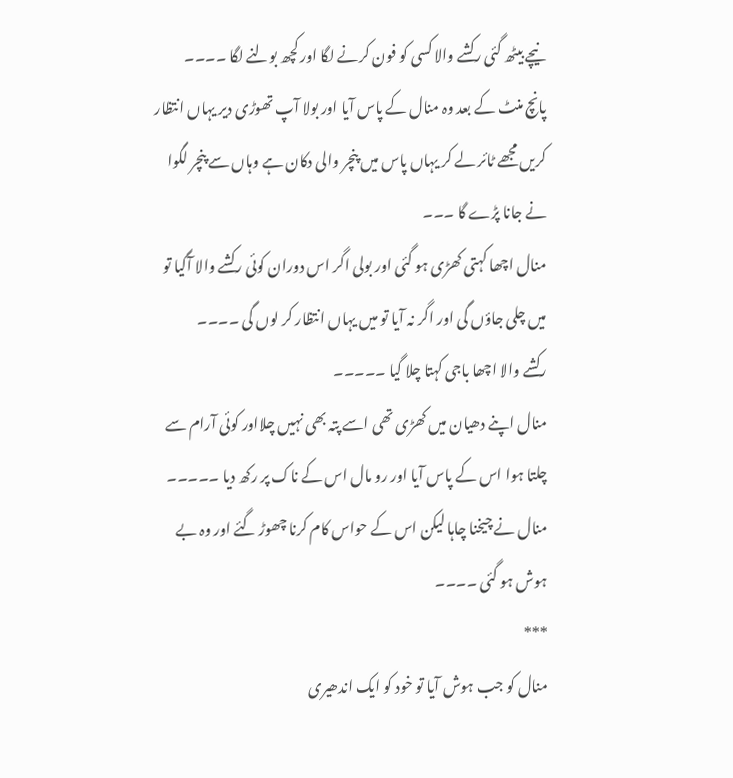نیچے بیٹھ گئی رکشے والا کسی کو فون کرنے لگا اور کچھ بولنے لگا ۔۔۔۔
پانچ منٹ کے بعد وہ منال کے پاس آیا اور بولا آپ تھوڑی دیر یہاں انتظار کریں مجھے ٹائر لے کر یہاں پاس میں پنچر والی دکان ہے وہاں سے پنچر لگوا نے جانا پڑے گا ۔۔۔
منال اچھا کہتی کھڑی ہو گئی اور بولی اگر اس دوران کوئی رکشے والا آگیا تو میں چلی جاؤں گی اور اگر نہ آیا تو میں یہاں انتظار کر لوں گی ۔۔۔۔
رکشے والا اچھا باجی کہتا چلا گیا ۔۔۔۔۔
منال اپنے دھیان میں کھڑی تھی اسے پتہ بھی نہیں چلااور کوئی آرام سے چلتا ہوا اس کے پاس آیا اور رو مال اس کے ناک پر رکھ دیا ۔۔۔۔۔
منال نے چیخنا چاہا لیکن اس کے حواس کام کرنا چھوڑ گئے اور وہ بے ہوش ہو گئی ۔۔۔۔
***
منال کو جب ہوش آیا تو خود کو ایک اندھیری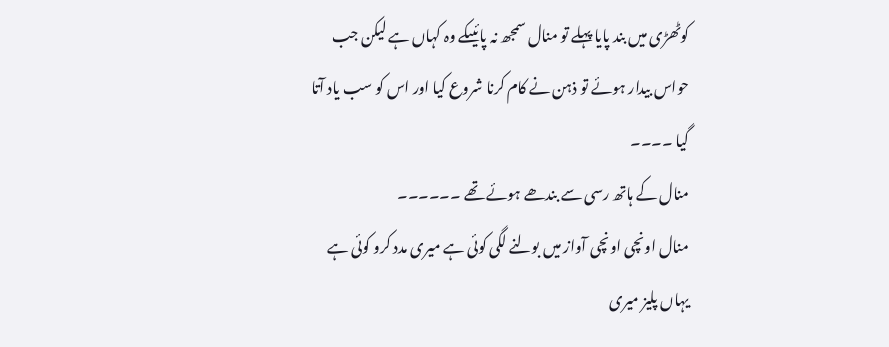کوٹھڑی میں بند پایا پہلے تو منال سمجھ نہ پائیںکے وہ کہاں ہے لیکن جب حواس بیدار ہوئے تو ذہن نے کام کرنا شروع کیا اور اس کو سب یاد آتا گیا ۔۔۔۔
منال کے ہاتھ رسی سے بندھے ہوئے تھے ۔۔۔۔۔۔
منال اونچی اونچی آواز میں بولنے لگی کوئی ہے میری مدد کرو کوئی ہے یہاں پلیز میری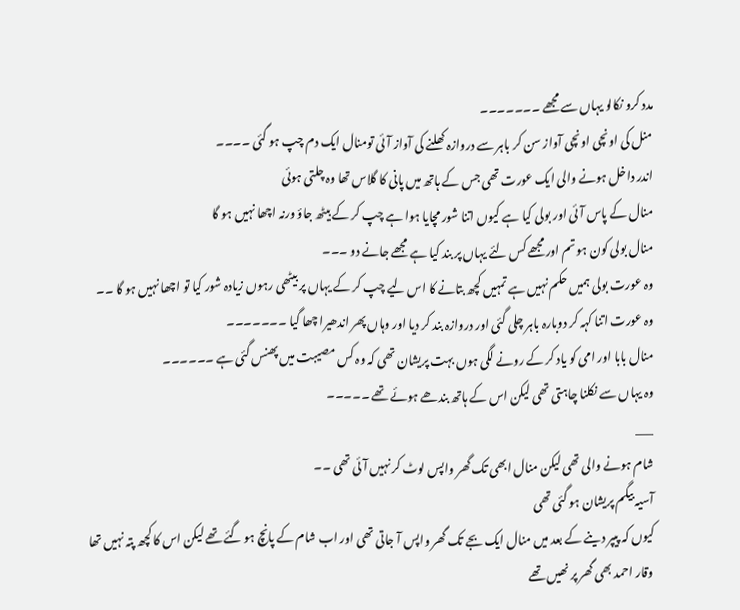مدد کرو نکالو یہاں سے مجھے ۔۔۔۔۔۔۔
منل کی اونچی اونچی آواز سن کر باہر سے دروازہ کھلنے کی آواز آئی تومنال ایک دم چپ ہو گئی ۔۔۔۔
اندر داخل ہونے والی ایک عورت تھی جس کے ہاتھ میں پانی کا گلاس تھا وہ چلتی ہوئی
منال کے پاس آئی اور بولی کیا ہے کیوں اتنا شور مچایا ہوا ہے چپ کر کے بیٹھ جاؤ ورنہ اچھا نہیں ہو گا
منال بولی کون ہو تم اور مجھے کس لئے یہاں پر بند کیا ہے مجھے جانے دو ۔۔۔
وہ عورت بولی ہمیں حکم نہیں ہے تمہیں کچھ بتانے کا اس لیے چپ کر کے یہاں پر بیٹھی رہوں زیادہ شور کیا تو اچھا نہیں ہو گا ۔۔
وہ عورت اتنا کہہ کر دوبارہ باہر چلی گئی اور دروازہ بند کر دیا اور وہاں پھر اندھیرا چھا گیا ۔۔۔۔۔۔۔
منال بابا اور امی کو یاد کر کے رونے لگی ہوں بہت پریشان تھی کہ وہ کس مصیبت میں پھنس گئی ہے ۔۔۔۔۔۔
وہ یہاں سے نکلنا چاہتی تھی لیکن اس کے ہاتھ بندھے ہوئے تھے ۔۔۔۔۔
___
شام ہونے والی تھی لیکن منال ابھی تک گھر واپس لوٹ کر نہیں آئی تھی ۔۔
آسیہ بیگم پریشان ہو گئی تھی
کیوں کہ پیپر دینے کے بعد میں منال ایک بجے تک گھر واپس آ جاتی تھی اور اب شام کے پانچ ہو گئے تھے لیکن اس کا کچھ پتہ نہیں تھا
وقار احمد بھی گھر پر نھیں تھے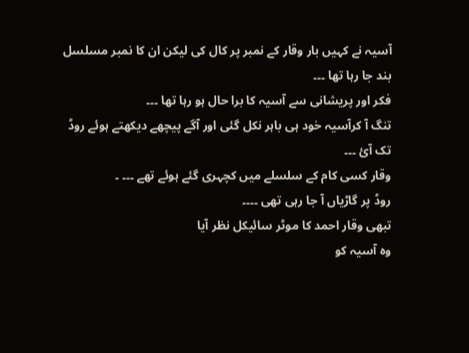آسیہ نے کہیں بار وقار کے نمبر پر کال کی لیکن ان کا نمبر مسلسل بند جا رہا تھا ۔۔۔
فکر اور پریشانی سے آسیہ کا برا حال ہو رہا تھا ۔۔۔
تنگ آ کرآسیہ خود ہی باہر نکل گئی اور آگے پیچھے دیکھتے ہوئے روڈ تک آئ ۔۔۔
وقار کسی کام کے سلسلے میں کچہری گئے ہوئے تھے ۔۔۔ ۔
روڈ پر گاڑیاں آ جا رہی تھی ۔۔۔۔
تبھی وقار احمد کا موٹر سائیکل نظر آیا
وہ آسیہ کو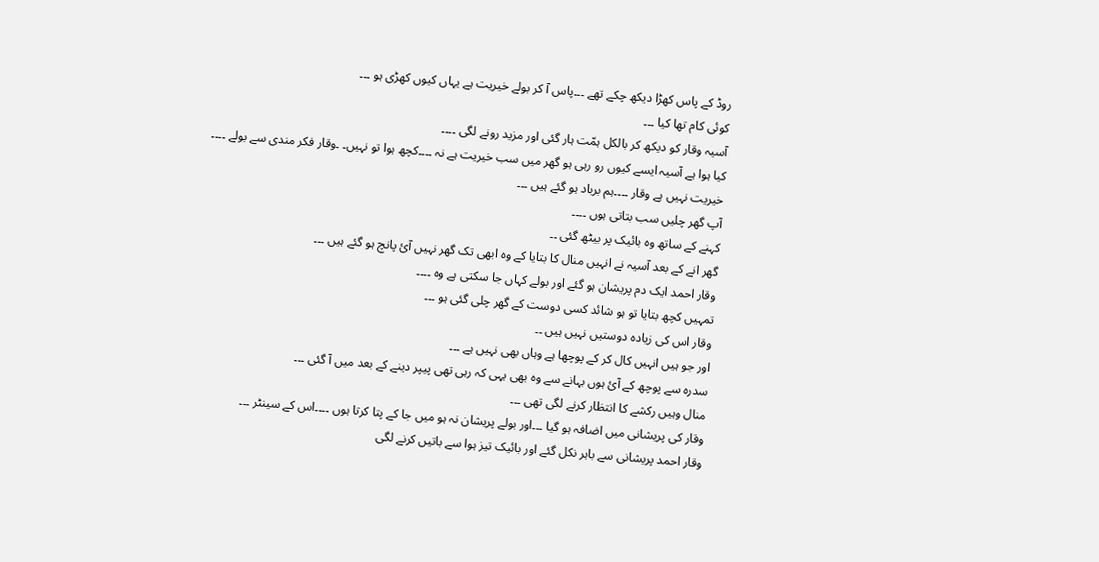روڈ کے پاس کھڑا دیکھ چکے تھے ۔۔۔پاس آ کر بولے خیریت ہے یہاں کیوں کھڑی ہو ۔۔۔
کوئی کام تھا کیا ۔۔۔
آسیہ وقار کو دیکھ کر بالکل ہمّت ہار گئی اور مزید رونے لگی ۔۔۔۔
کیا ہوا ہے آسیہ ایسے کیوں رو رہی ہو گھر میں سب خیریت ہے نہ ۔۔۔۔کچھ ہوا تو نہیں۔ ۔وقار فکر مندی سے بولے ۔۔۔۔
خیریت نہیں ہے وقار ۔۔۔۔ہم برباد ہو گئے ہیں ۔۔۔
آپ گھر چلیں سب بتاتی ہوں ۔۔۔۔
کہنے کے ساتھ وہ بائیک پر بیٹھ گئی ۔۔
گھر انے کے بعد آسیہ نے انہیں منال کا بتایا کے وہ ابھی تک گھر نہیں آئ پانچ ہو گئے ہیں ۔۔۔
وقار احمد ایک دم پریشان ہو گئے اور بولے کہاں جا سکتی ہے وہ ۔۔۔۔
تمہیں کچھ بتایا تو ہو شائد کسی دوست کے گھر چلی گئی ہو ۔۔۔
وقار اس کی زیادہ دوستیں نہیں ہیں ۔۔
اور جو ہیں انہیں کال کر کے پوچھا ہے وہاں بھی نہیں ہے ۔۔۔
سدرہ سے پوچھ کے آئ ہوں بہانے سے وہ بھی یہی کہ رہی تھی پیپر دینے کے بعد میں آ گئی ۔۔۔
منال وہیں رکشے کا انتظار کرنے لگی تھی ۔۔۔
وقار کی پریشانی میں اضافہ ہو گیا ۔۔۔اور بولے پریشان نہ ہو میں جا کے پتا کرتا ہوں ۔۔۔۔اس کے سینٹر ۔۔۔
وقار احمد پریشانی سے باہر نکل گئے اور بائیک تیز ہوا سے باتیں کرنے لگی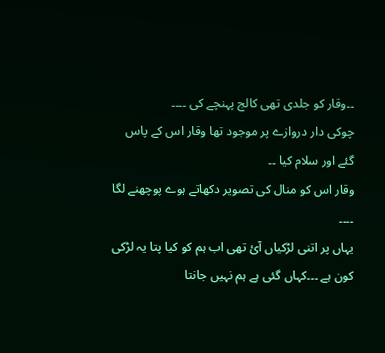۔۔وقار کو جلدی تھی کالج پہنچے کی ۔۔۔۔
چوکی دار دروازے پر موجود تھا وقار اس کے پاس گئے اور سلام کیا ۔۔
وقار اس کو منال کی تصویر دکھاتے ہوے پوچھنے لگا ۔۔۔۔
یہاں پر اتنی لڑکیاں آئ تھی اب ہم کو کیا پتا یہ لڑکی کون ہے ۔۔۔کہاں گئی ہے ہم نہیں جانتا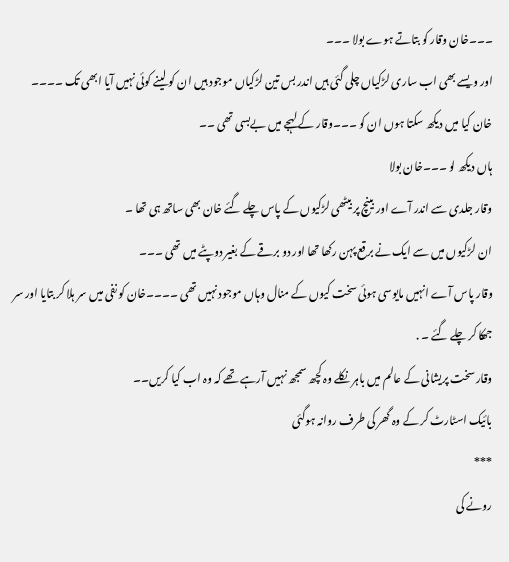۔۔۔خان وقار کو بتاتے ہوے بولا ۔۔۔
اور ویسے بھی اب ساری لڑکیاں چلی گئی ہیں اندر بس تین لڑکیاں موجود ہیں ان کو لینے کوئی نہیں آیا ابھی تک ۔۔۔۔
خان کیا میں دیکھ سکتا ہوں ان کو ۔۔۔وقار کے لہجے میں بےبسی تھی ۔۔
ہاں دیکھ لو ۔۔۔خان بولا
وقار جلدی سے اندر آے اور بینچ پر بیٹھی لڑکیوں کے پاس چلے گئے خان بھی ساتھ ہی تھا ۔
ان لڑکیوں میں سے ایک نے برقع پہن رکھا تھا اور دو برقے کے بغیر دوپٹے میں تھی ۔۔۔
وقار پاس آے انہیں مایوسی ہوئی سخت کیوں کے منال وہاں موجود نہیں تھی ۔۔۔۔خان کو نفی میں سر ہلا کر بتایا اور سر جھکا کر چلے گئے ۔ .
وقار سخت پریشانی کے عالم میں باہر نکلے وہ کچھ سمجھ نہیں آرہے تھے کہ وہ اب کیا کریں۔۔
بائیک اسٹارٹ کر کے وہ گھر کی طرف روانہ ہوگئی
***
رونے کی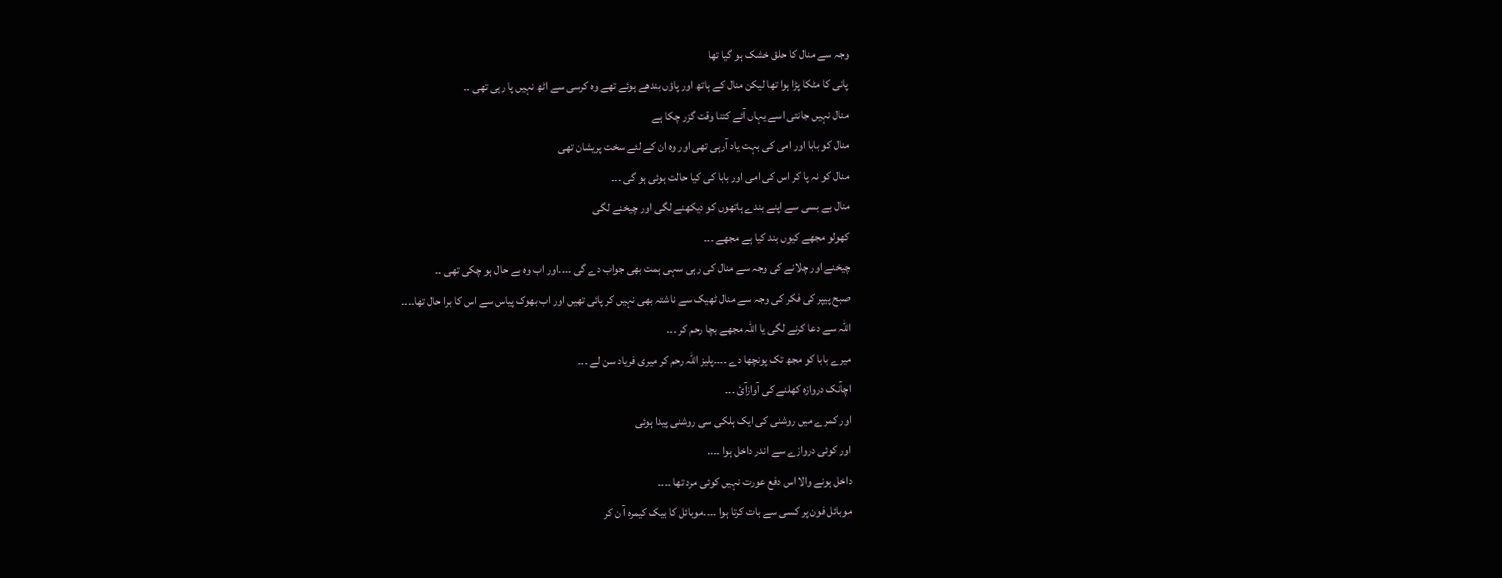وجہ سے منال کا حلق خشک ہو گیا تھا
پانی کا مٹکا پڑا ہوا تھا لیکن منال کے ہاتھ اور پاؤں بندھے ہوئے تھے وہ کرسی سے اٹھ نہیں پا رہی تھی ۔۔
منال نہیں جانتی اسے یہاں آئے کتنا وقت گزر چکا ہے
منال کو بابا اور امی کی بہت یاد آرہی تھی اور وہ ان کے لئے سخت پریشان تھی
منال کو نہ پا کر اس کی امی اور بابا کی کیا حالت ہوئی ہو گی ۔۔۔
منال بے بسی سے اپنے بندے ہاتھوں کو دیکھنے لگی اور چیخنے لگی
کھولو مجھے کیوں بند کیا ہے مجھے ۔۔۔
چیخنے اور چلانے کی وجہ سے منال کی رہی سہی ہمت بھی جواب دے گی ۔۔۔۔اور اب وہ بے حال ہو چکی تھی ۔۔
صبح پیپر کی فکر کی وجہ سے منال ٹھیک سے ناشتہ بھی نہیں کر پائی تھیں اور اب بھوک پیاس سے اس کا برا حال تھا۔۔۔۔
اللہ سے دعا کرنے لگی یا اللہ مجھے بچا رحم کر ۔۔۔
میرے بابا کو مجھ تک پونچھا دے ۔۔۔۔پلیز اللہ رحم کر میری فریاد سن لے ۔۔۔
اچآنک دروازہ کھلنے کی آوازآئ ۔۔۔
اور کمرے میں روشنی کی ایک ہلکی سی روشنی پیدا ہوئی
اور کوئی دروازے سے اندر داخل ہوا ۔۔..
داخل ہونے والا اس دفع عورت نہیں کوئی مرد تھا ۔۔۔۔
موبائل فون پر کسی سے بات کرتا ہوا ۔۔۔۔موبائل کا بیک کیمرہ آ ن کر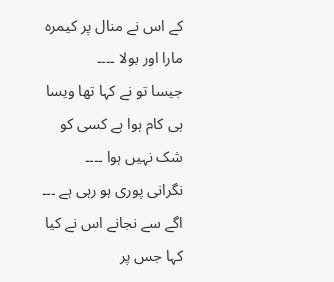کے اس نے منال پر کیمرہ مارا اور بولا ۔۔۔۔
جیسا تو نے کہا تھا ویسا ہی کام ہوا ہے کسی کو شک نہیں ہوا ۔۔۔۔
نگرانی پوری ہو رہی ہے ۔۔۔
اگے سے نجانے اس نے کیا کہا جس پر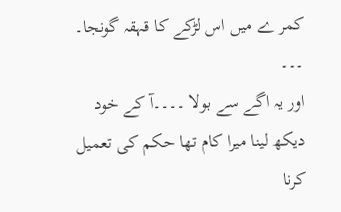کمر ے میں اس لڑکے کا قہقہ گونجا۔ ۔۔۔
اور یہ اگے سے بولا ۔۔۔۔آ کے خود دیکھ لینا میرا کام تھا حکم کی تعمیل کرنا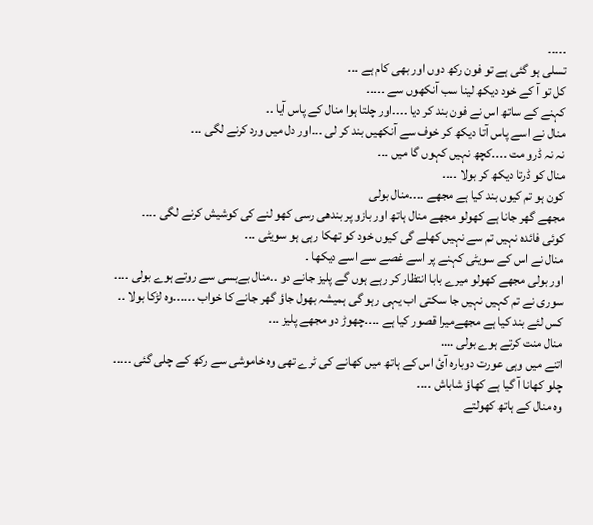۔۔۔۔۔
تسلی ہو گئی ہے تو فون رکھ دوں اور بھی کام ہے ۔۔۔
کل تو آ کے خود دیکھ لینا سب آنکھوں سے ۔۔۔۔۔
کہنے کے ساتھ اس نے فون بند کر دیا ۔۔۔۔اور چلتا ہوا منال کے پاس آیا ۔۔
منال نے اسے پاس آتا دیکھ کر خوف سے آنکھیں بند کر لی ۔۔۔اور دل میں ورد کرنے لگی ۔۔۔
نہ نہ ڈرو مت ۔۔۔۔کچھ نہیں کہوں گا میں ۔۔۔
منال کو ڈرتا دیکھ کر بولا ۔۔۔۔
کون ہو تم کیوں بند کیا ہے مجھے ۔۔۔۔منال بولی
مجھے گھر جانا ہے کھولو مجھے منال ہاتھ اور بازو پر بندھی رسی کھو لنے کی کوشیش کرنے لگی ۔۔۔۔
کوئی فائدہ نہیں تم سے نہیں کھلے گی کیوں خود کو تھکا رہی ہو سویٹی ۔۔۔
منال نے اس کے سویٹی کہنے پر اسے غصے سے اسے دیکھا ۔
اور بولی مجھے کھولو میرے بابا انتظار کر رہے ہوں گے پلیز جانے دو ۔۔منال بےبسی سے روتے ہوے بولی ۔۔۔۔
سوری نے تم کہیں نہیں جا سکتی اب یہی رہو گی ہمیشہ بھول جاؤ گھر جانے کا خواب ۔۔۔۔۔۔وہ لڑکا بولا ۔۔
کس لئے بند کیا ہے مجھےمیرا قصور کیا ہے ۔۔۔۔چھوڑ دو مجھے پلیز ۔۔۔
منال منت کرتے ہوے بولی ….
اتنے میں وہی عورت دوبارہ آئ اس کے ہاتھ میں کھانے کی ٹرے تھی وہ خاموشی سے رکھ کے چلی گئی ۔۔۔۔۔
چلو کھانا آ گیا ہے کھاؤ شاباش ۔۔۔۔
وہ منال کے ہاتھ کھولتے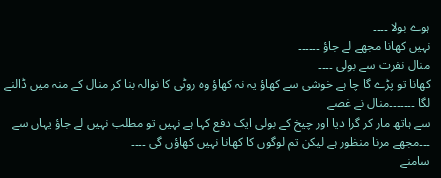ہوے بولا ۔۔۔۔
نہیں کھانا مجھے لے جاؤ ۔۔۔۔۔۔
منال نفرت سے بولی ۔۔۔۔
کھانا تو پڑے گا چا ہے خوشی سے کھاؤ یہ نہ کھاؤ وہ روٹی کا نوالہ بنا کر منال کے منہ میں ڈالنے لگا ۔۔۔۔۔۔۔منال نے غصے
سے ہاتھ مار کر گرا دیا اور چیخ کے بولی ایک دفع کہا ہے نہیں تو مطلب نہیں لے جاؤ یہاں سے ۔۔۔مجھے مرنا منظور ہے لیکن تم لوگوں کا کھانا نہیں کھاؤں گی ۔۔۔۔
سامنے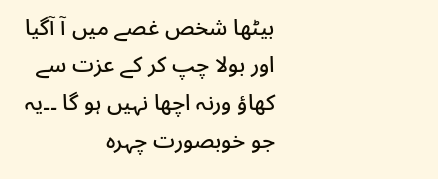بیٹھا شخص غصے میں آ آگیا اور بولا چپ کر کے عزت سے کھاؤ ورنہ اچھا نہیں ہو گا ۔۔یہ جو خوبصورت چہرہ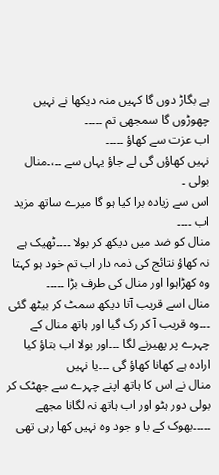ہے بگاڑ دوں گا کہیں منہ دیکھا نے نہیں چھوڑوں گا سمجھی تم ۔۔۔۔۔
اب عزت سے کھاؤ ۔۔۔۔۔
نہیں کھاؤں گی لے جاؤ یہاں سے ۔۔،۔منال بولی ۔
اس سے زیادہ برا کیا ہو گا میرے ساتھ مزید اب ۔۔۔۔
منال کو ضد میں دیکھ کر بولا ۔۔۔۔ٹھیک ہے نہ کھاؤ نتائج کی ذمہ دار اب تم خود ہو کہتا وہ کھڑاہوا اور منال کی طرف بڑا ۔۔۔۔۔
منال اسے قریب آتا دیکھ سمٹ کر بیٹھ گئی ۔۔۔وہ قریب آ کر رک گیا اور ہاتھ منال کے چہرے پر پھیرنے لگا ۔۔۔اور بولا اب بتاؤ کیا ارادہ ہے کھانا کھاؤ گی ۔۔۔یا نہیں
منال نے اس کا ہاتھ اپنے چہرے سے جھٹک کر بولی دور ہٹو اور اب ہاتھ نہ لگانا مجھے ۔۔۔۔۔بھوک کے با و جود وہ نہیں کھا رہی تھی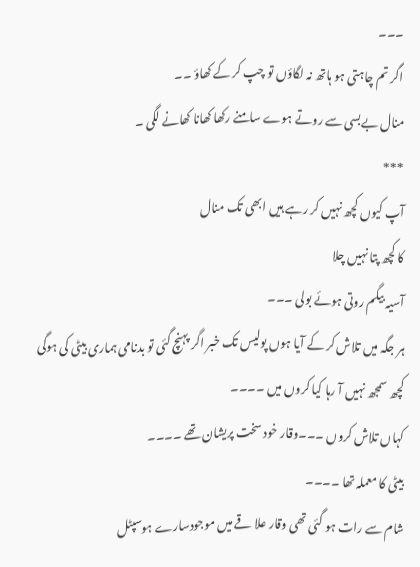۔۔۔
اگر تم چاہتی ہو ہاتھ نہ لگاؤں تو چپ کر کے کھاؤ ۔۔
منال بےبسی سے روتے ہوے سامنے رکھا کھانا کھانے لگی ۔
***
آپ کیوں کچھ نہیں کر رہے ہیں ابھی تک منال
کا کچھ پتا نہیں چلا
آسیہ بیگم روتی ہوئے بولی ۔۔۔
ہر جگہ میں تلاش کر کے آیا ہوں پولیس تک خبر اگر پہنچ گئی تو بدنامی ہماری بیٹی کی ہوگی کچھ سمجھ نہیں آ رہا کیا کروں میں ۔۔۔۔
کہاں تلاش کروں ۔۔۔وقار خود سخت پریشان تھے ۔۔۔۔
بیٹی کا معملہ تھا ۔۔۔۔
شام سے رات ہو گئی تھی وقار علا قے میں موجودسارے ہوسپٹل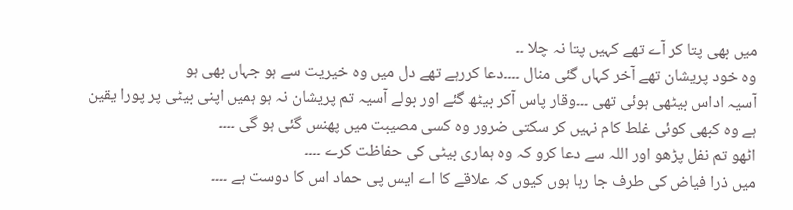میں بھی پتا کر آے تھے کہیں پتا نہ چلا ۔۔
وہ خود پریشان تھے آخر کہاں گئی منال ۔۔۔۔دعا کررہے تھے دل میں وہ خیریت سے ہو جہاں بھی ہو
آسیہ اداس بیٹھی ہوئی تھی ۔۔۔وقار پاس آکر بیٹھ گئے اور بولے آسیہ تم پریشان نہ ہو ہمیں اپنی بیٹی پر پورا یقین ہے وہ کبھی کوئی غلط کام نہیں کر سکتی ضرور وہ کسی مصیبت میں پھنس گئی ہو گی ۔۔۔۔
اٹھو تم نفل پڑھو اور اللہ سے دعا کرو کہ وہ ہماری بیٹی کی حفاظت کرے ۔۔۔۔
میں ذرا فیاض کی طرف جا رہا ہوں کیوں کہ علاقے کا اے ایس پی حماد اس کا دوست ہے ۔۔۔۔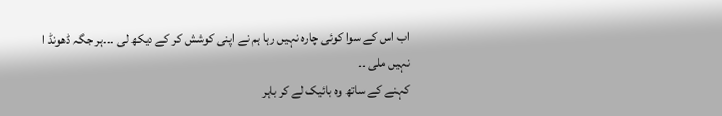اب اس کے سوا کوئی چارہ نہیں رہا ہم نے اپنی کوشش کر کے دیکھ لی ۔۔۔ہر جگہ ڈھونڈ ا نہیں ملی ۔۔
کہنے کے ساتھ وہ بائیک لے کر باہر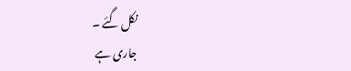نکل گئے ۔
جاری ہے